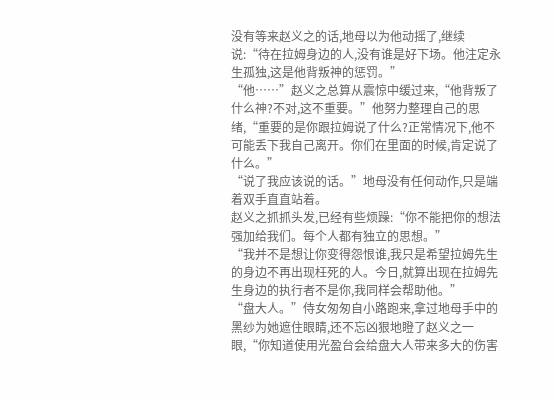没有等来赵义之的话,地母以为他动摇了,继续说:“待在拉姆身边的人,没有谁是好下场。他注定永生孤独,这是他背叛神的惩罚。”
“他……”赵义之总算从震惊中缓过来,“他背叛了什么神?不对,这不重要。”他努力整理自己的思绪,“重要的是你跟拉姆说了什么?正常情况下,他不可能丢下我自己离开。你们在里面的时候,肯定说了什么。”
“说了我应该说的话。”地母没有任何动作,只是端着双手直直站着。
赵义之抓抓头发,已经有些烦躁:“你不能把你的想法强加给我们。每个人都有独立的思想。”
“我并不是想让你变得怨恨谁,我只是希望拉姆先生的身边不再出现枉死的人。今日,就算出现在拉姆先生身边的执行者不是你,我同样会帮助他。”
“盘大人。”侍女匆匆自小路跑来,拿过地母手中的黑纱为她遮住眼睛,还不忘凶狠地瞪了赵义之一眼,“你知道使用光盈台会给盘大人带来多大的伤害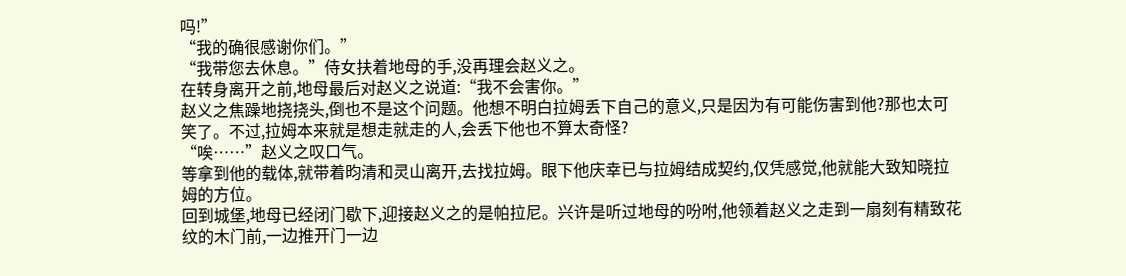吗!”
“我的确很感谢你们。”
“我带您去休息。”侍女扶着地母的手,没再理会赵义之。
在转身离开之前,地母最后对赵义之说道:“我不会害你。”
赵义之焦躁地挠挠头,倒也不是这个问题。他想不明白拉姆丢下自己的意义,只是因为有可能伤害到他?那也太可笑了。不过,拉姆本来就是想走就走的人,会丢下他也不算太奇怪?
“唉……”赵义之叹口气。
等拿到他的载体,就带着昀清和灵山离开,去找拉姆。眼下他庆幸已与拉姆结成契约,仅凭感觉,他就能大致知晓拉姆的方位。
回到城堡,地母已经闭门歇下,迎接赵义之的是帕拉尼。兴许是听过地母的吩咐,他领着赵义之走到一扇刻有精致花纹的木门前,一边推开门一边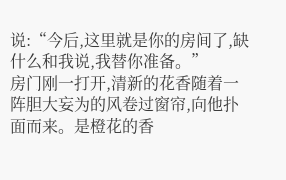说:“今后,这里就是你的房间了,缺什么和我说,我替你准备。”
房门刚一打开,清新的花香随着一阵胆大妄为的风卷过窗帘,向他扑面而来。是橙花的香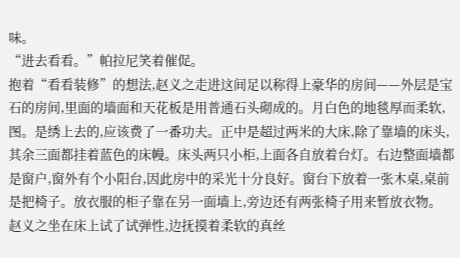味。
“进去看看。”帕拉尼笑着催促。
抱着“看看装修”的想法,赵义之走进这间足以称得上豪华的房间——外层是宝石的房间,里面的墙面和天花板是用普通石头砌成的。月白色的地毯厚而柔软,图。是绣上去的,应该费了一番功夫。正中是超过两米的大床,除了靠墙的床头,其余三面都挂着蓝色的床幔。床头两只小柜,上面各自放着台灯。右边整面墙都是窗户,窗外有个小阳台,因此房中的采光十分良好。窗台下放着一张木桌,桌前是把椅子。放衣服的柜子靠在另一面墙上,旁边还有两张椅子用来暂放衣物。
赵义之坐在床上试了试弹性,边抚摸着柔软的真丝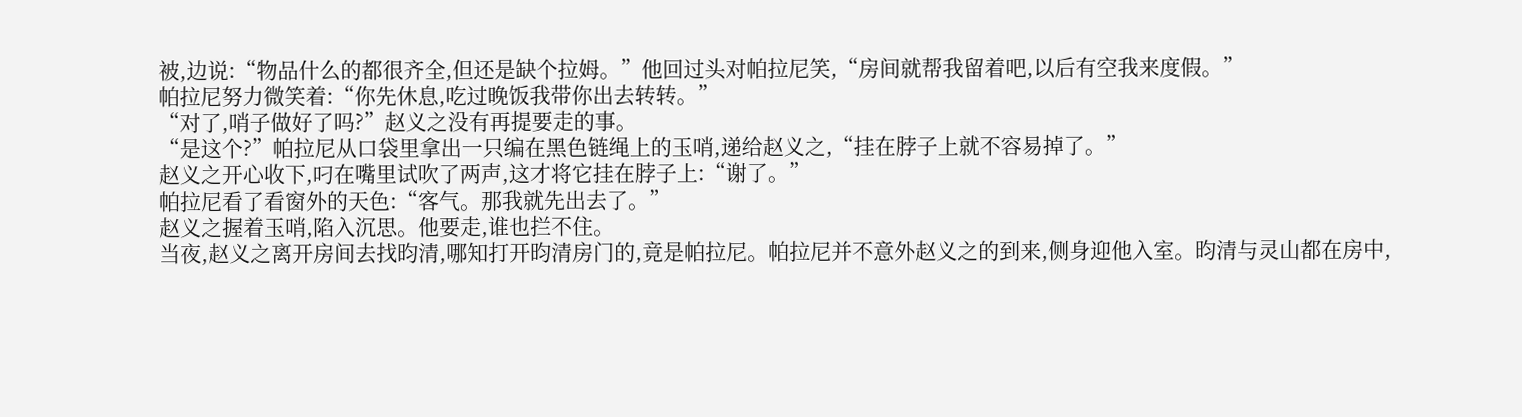被,边说:“物品什么的都很齐全,但还是缺个拉姆。”他回过头对帕拉尼笑,“房间就帮我留着吧,以后有空我来度假。”
帕拉尼努力微笑着:“你先休息,吃过晚饭我带你出去转转。”
“对了,哨子做好了吗?”赵义之没有再提要走的事。
“是这个?”帕拉尼从口袋里拿出一只编在黑色链绳上的玉哨,递给赵义之,“挂在脖子上就不容易掉了。”
赵义之开心收下,叼在嘴里试吹了两声,这才将它挂在脖子上:“谢了。”
帕拉尼看了看窗外的天色:“客气。那我就先出去了。”
赵义之握着玉哨,陷入沉思。他要走,谁也拦不住。
当夜,赵义之离开房间去找昀清,哪知打开昀清房门的,竟是帕拉尼。帕拉尼并不意外赵义之的到来,侧身迎他入室。昀清与灵山都在房中,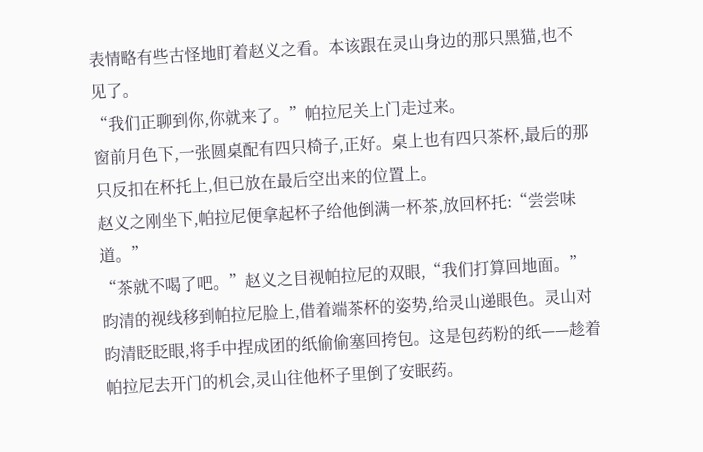表情略有些古怪地盯着赵义之看。本该跟在灵山身边的那只黑猫,也不见了。
“我们正聊到你,你就来了。”帕拉尼关上门走过来。
窗前月色下,一张圆桌配有四只椅子,正好。桌上也有四只茶杯,最后的那只反扣在杯托上,但已放在最后空出来的位置上。
赵义之刚坐下,帕拉尼便拿起杯子给他倒满一杯茶,放回杯托:“尝尝味道。”
“茶就不喝了吧。”赵义之目视帕拉尼的双眼,“我们打算回地面。”
昀清的视线移到帕拉尼脸上,借着端茶杯的姿势,给灵山递眼色。灵山对昀清眨眨眼,将手中捏成团的纸偷偷塞回挎包。这是包药粉的纸——趁着帕拉尼去开门的机会,灵山往他杯子里倒了安眠药。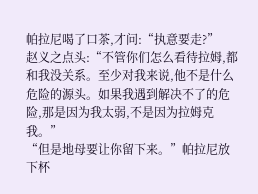帕拉尼喝了口茶,才问:“执意要走?”
赵义之点头:“不管你们怎么看待拉姆,都和我没关系。至少对我来说,他不是什么危险的源头。如果我遇到解决不了的危险,那是因为我太弱,不是因为拉姆克我。”
“但是地母要让你留下来。”帕拉尼放下杯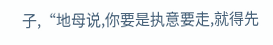子,“地母说,你要是执意要走,就得先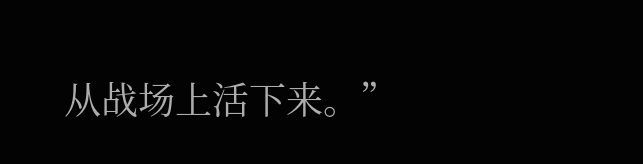从战场上活下来。”